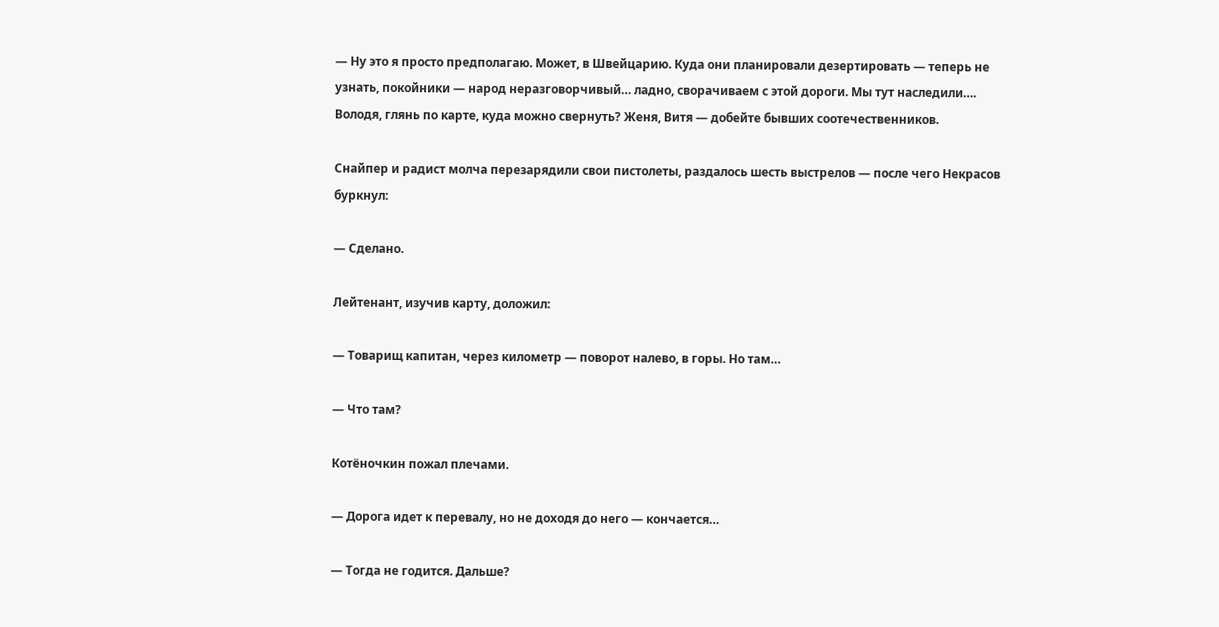— Ну это я просто предполагаю. Может, в Швейцарию. Куда они планировали дезертировать — теперь не узнать, покойники — народ неразговорчивый… ладно, сворачиваем с этой дороги. Мы тут наследили…. Володя, глянь по карте, куда можно свернуть? Женя, Витя — добейте бывших соотечественников.

Снайпер и радист молча перезарядили свои пистолеты, раздалось шесть выстрелов — после чего Некрасов буркнул:

— Сделано.

Лейтенант, изучив карту, доложил:

— Товарищ капитан, через километр — поворот налево, в горы. Но там…

— Что там?

Котёночкин пожал плечами.

— Дорога идет к перевалу, но не доходя до него — кончается…

— Тогда не годится. Дальше?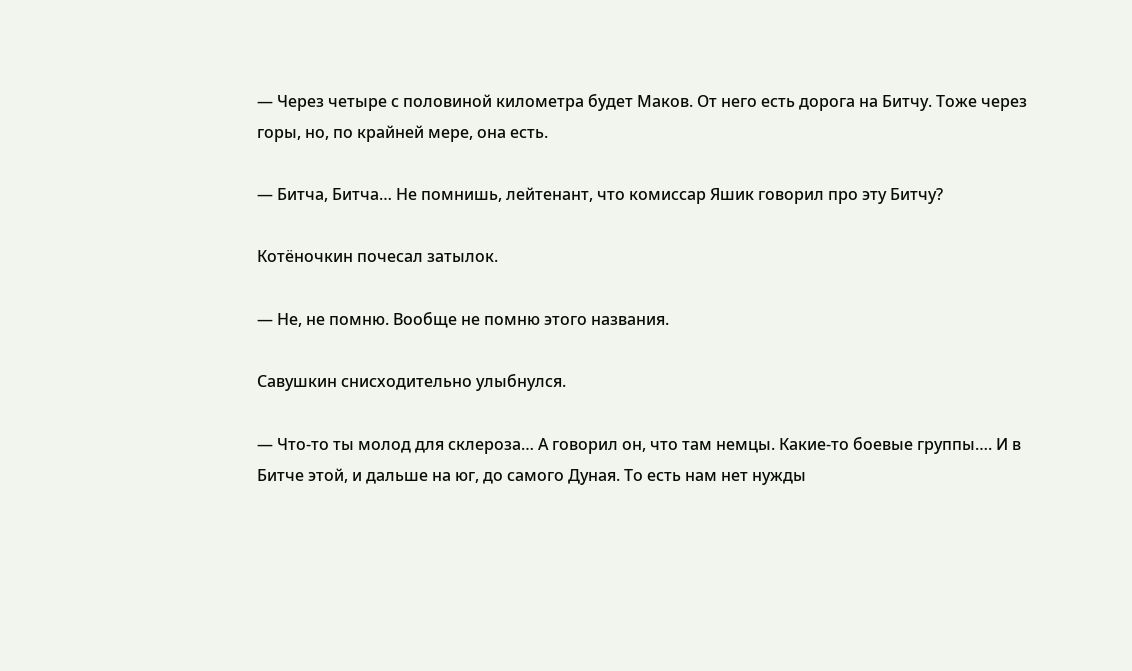— Через четыре с половиной километра будет Маков. От него есть дорога на Битчу. Тоже через горы, но, по крайней мере, она есть.

— Битча, Битча… Не помнишь, лейтенант, что комиссар Яшик говорил про эту Битчу?

Котёночкин почесал затылок.

— Не, не помню. Вообще не помню этого названия.

Савушкин снисходительно улыбнулся.

— Что-то ты молод для склероза… А говорил он, что там немцы. Какие-то боевые группы…. И в Битче этой, и дальше на юг, до самого Дуная. То есть нам нет нужды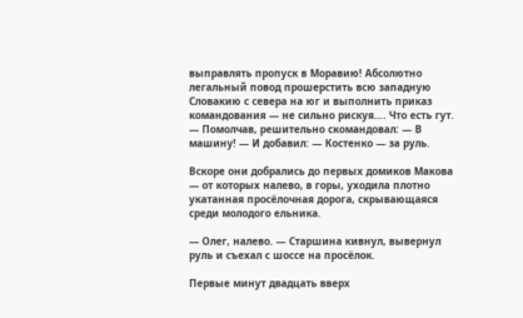выправлять пропуск в Моравию! Абсолютно легальный повод прошерстить всю западную Словакию с севера на юг и выполнить приказ командования — не сильно рискуя…. Что есть гут. — Помолчав, решительно скомандовал: — В машину! — И добавил: — Костенко — за руль.

Вскоре они добрались до первых домиков Макова — от которых налево, в горы, уходила плотно укатанная просёлочная дорога, скрывающаяся среди молодого ельника.

— Олег, налево. — Старшина кивнул, вывернул руль и съехал с шоссе на просёлок.

Первые минут двадцать вверх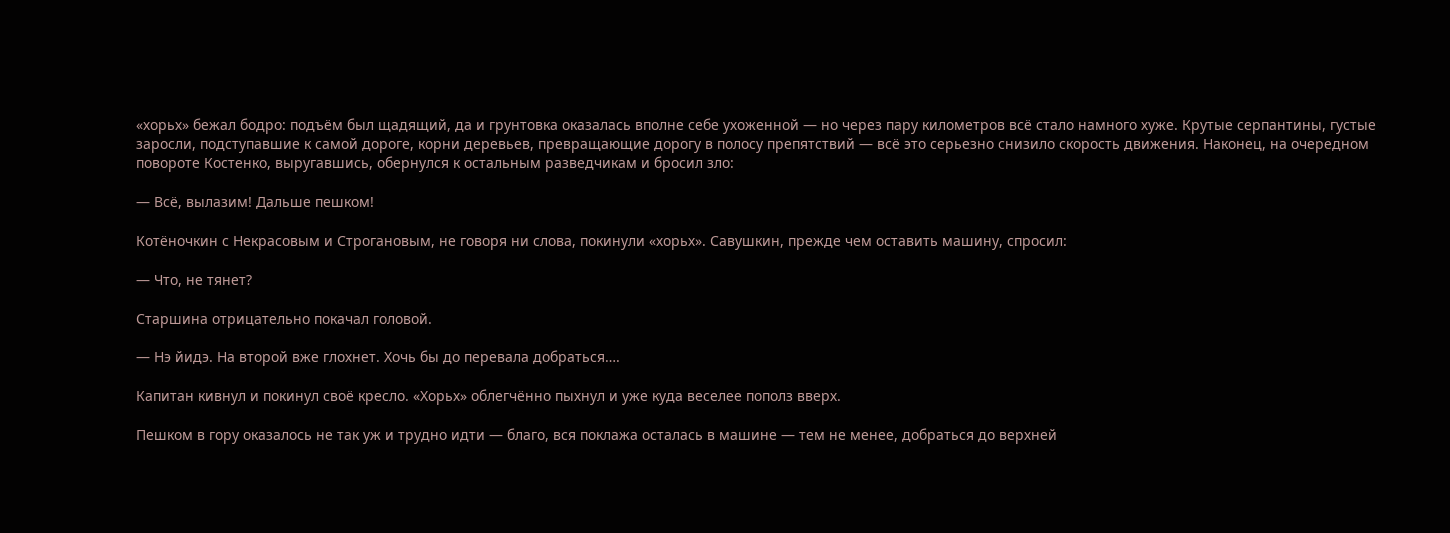«хорьх» бежал бодро: подъём был щадящий, да и грунтовка оказалась вполне себе ухоженной — но через пару километров всё стало намного хуже. Крутые серпантины, густые заросли, подступавшие к самой дороге, корни деревьев, превращающие дорогу в полосу препятствий — всё это серьезно снизило скорость движения. Наконец, на очередном повороте Костенко, выругавшись, обернулся к остальным разведчикам и бросил зло:

— Всё, вылазим! Дальше пешком!

Котёночкин с Некрасовым и Строгановым, не говоря ни слова, покинули «хорьх». Савушкин, прежде чем оставить машину, спросил:

— Что, не тянет?

Старшина отрицательно покачал головой.

— Нэ йидэ. На второй вже глохнет. Хочь бы до перевала добраться….

Капитан кивнул и покинул своё кресло. «Хорьх» облегчённо пыхнул и уже куда веселее пополз вверх.

Пешком в гору оказалось не так уж и трудно идти — благо, вся поклажа осталась в машине — тем не менее, добраться до верхней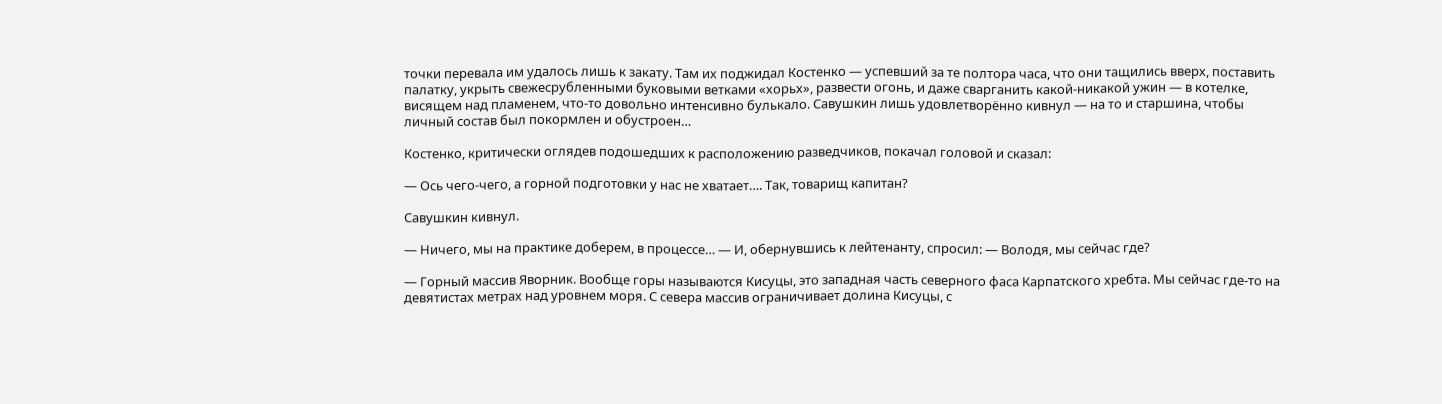точки перевала им удалось лишь к закату. Там их поджидал Костенко — успевший за те полтора часа, что они тащились вверх, поставить палатку, укрыть свежесрубленными буковыми ветками «хорьх», развести огонь, и даже сварганить какой-никакой ужин — в котелке, висящем над пламенем, что-то довольно интенсивно булькало. Савушкин лишь удовлетворённо кивнул — на то и старшина, чтобы личный состав был покормлен и обустроен…

Костенко, критически оглядев подошедших к расположению разведчиков, покачал головой и сказал:

— Ось чего-чего, а горной подготовки у нас не хватает…. Так, товарищ капитан?

Савушкин кивнул.

— Ничего, мы на практике доберем, в процессе… — И, обернувшись к лейтенанту, спросил: — Володя, мы сейчас где?

— Горный массив Яворник. Вообще горы называются Кисуцы, это западная часть северного фаса Карпатского хребта. Мы сейчас где-то на девятистах метрах над уровнем моря. С севера массив ограничивает долина Кисуцы, с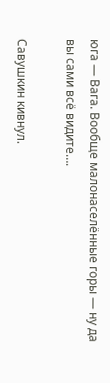юга — Вага. Вообще малонаселённые горы — ну да вы сами всё видите….

Савушкин кивнул.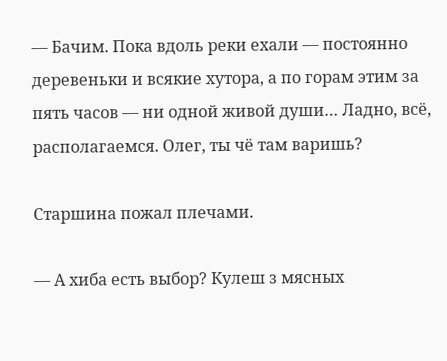— Бачим. Пока вдоль реки ехали — постоянно деревеньки и всякие хутора, а по горам этим за пять часов — ни одной живой души… Ладно, всё, располагаемся. Олег, ты чё там варишь?

Старшина пожал плечами.

— А хиба есть выбор? Кулеш з мясных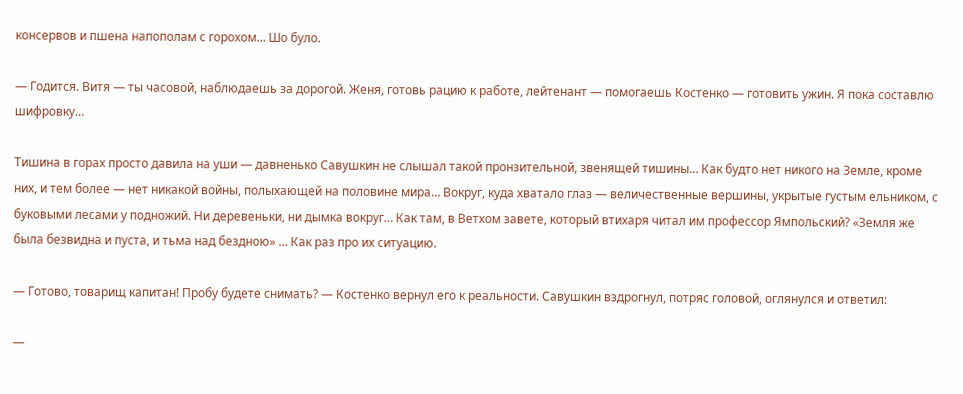консервов и пшена напополам с горохом… Шо було.

— Годится. Витя — ты часовой, наблюдаешь за дорогой. Женя, готовь рацию к работе, лейтенант — помогаешь Костенко — готовить ужин. Я пока составлю шифровку…

Тишина в горах просто давила на уши — давненько Савушкин не слышал такой пронзительной, звенящей тишины… Как будто нет никого на Земле, кроме них, и тем более — нет никакой войны, полыхающей на половине мира… Вокруг, куда хватало глаз — величественные вершины, укрытые густым ельником, с буковыми лесами у подножий. Ни деревеньки, ни дымка вокруг… Как там, в Ветхом завете, который втихаря читал им профессор Ямпольский? «Земля же была безвидна и пуста, и тьма над бездною» … Как раз про их ситуацию.

— Готово, товарищ капитан! Пробу будете снимать? — Костенко вернул его к реальности. Савушкин вздрогнул, потряс головой, оглянулся и ответил:

—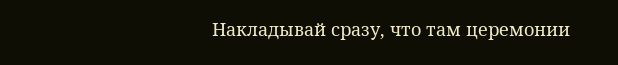Накладывай сразу, что там церемонии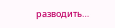разводить…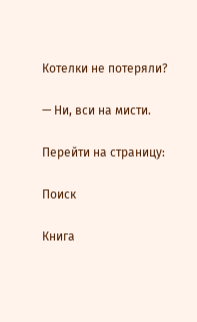Котелки не потеряли?

— Ни, вси на мисти.

Перейти на страницу:

Поиск

Книга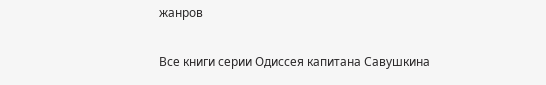жанров

Все книги серии Одиссея капитана Савушкина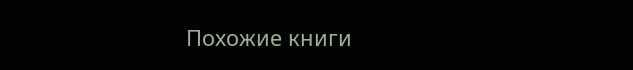Похожие книги